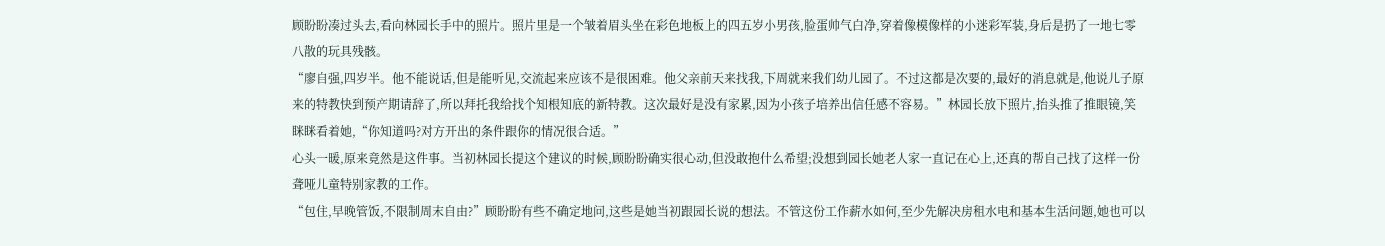顾盼盼凑过头去,看向林园长手中的照片。照片里是一个皱着眉头坐在彩色地板上的四五岁小男孩,脸蛋帅气白净,穿着像模像样的小迷彩军装,身后是扔了一地七零八散的玩具残骸。
“廖自强,四岁半。他不能说话,但是能听见,交流起来应该不是很困难。他父亲前天来找我,下周就来我们幼儿园了。不过这都是次要的,最好的消息就是,他说儿子原来的特教快到预产期请辞了,所以拜托我给找个知根知底的新特教。这次最好是没有家累,因为小孩子培养出信任感不容易。”林园长放下照片,抬头推了推眼镜,笑眯眯看着她,“你知道吗?对方开出的条件跟你的情况很合适。”
心头一暖,原来竟然是这件事。当初林园长提这个建议的时候,顾盼盼确实很心动,但没敢抱什么希望;没想到园长她老人家一直记在心上,还真的帮自己找了这样一份聋哑儿童特别家教的工作。
“包住,早晚管饭,不限制周末自由?”顾盼盼有些不确定地问,这些是她当初跟园长说的想法。不管这份工作薪水如何,至少先解决房租水电和基本生活问题,她也可以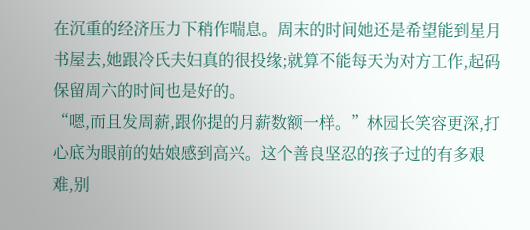在沉重的经济压力下稍作喘息。周末的时间她还是希望能到星月书屋去,她跟冷氏夫妇真的很投缘;就算不能每天为对方工作,起码保留周六的时间也是好的。
“嗯,而且发周薪,跟你提的月薪数额一样。”林园长笑容更深,打心底为眼前的姑娘感到高兴。这个善良坚忍的孩子过的有多艰难,别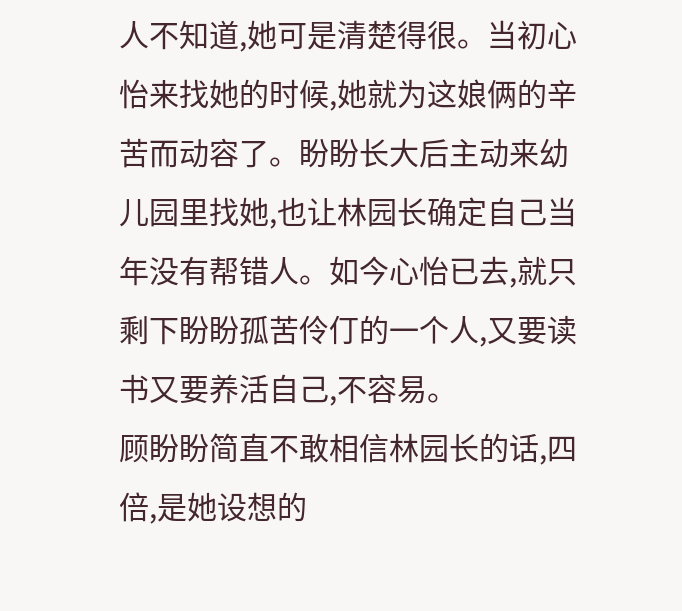人不知道,她可是清楚得很。当初心怡来找她的时候,她就为这娘俩的辛苦而动容了。盼盼长大后主动来幼儿园里找她,也让林园长确定自己当年没有帮错人。如今心怡已去,就只剩下盼盼孤苦伶仃的一个人,又要读书又要养活自己,不容易。
顾盼盼简直不敢相信林园长的话,四倍,是她设想的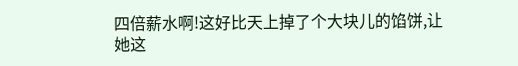四倍薪水啊!这好比天上掉了个大块儿的馅饼,让她这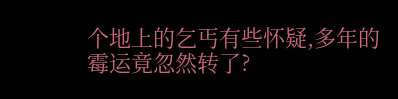个地上的乞丐有些怀疑,多年的霉运竟忽然转了?